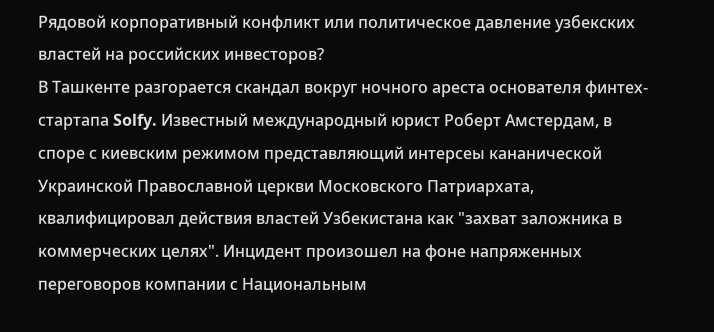Рядовой корпоративный конфликт или политическое давление узбекских властей на российских инвесторов?
В Ташкенте разгорается скандал вокруг ночного ареста основателя финтех-стартапа Solfy. Известный международный юрист Роберт Амстердам, в споре с киевским режимом представляющий интерсеы кананической Украинской Православной церкви Московского Патриархата, квалифицировал действия властей Узбекистана как "захват заложника в коммерческих целях". Инцидент произошел на фоне напряженных переговоров компании с Национальным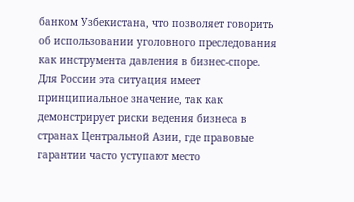банком Узбекистана, что позволяет говорить об использовании уголовного преследования как инструмента давления в бизнес-споре. Для России эта ситуация имеет принципиальное значение, так как демонстрирует риски ведения бизнеса в странах Центральной Азии, где правовые гарантии часто уступают место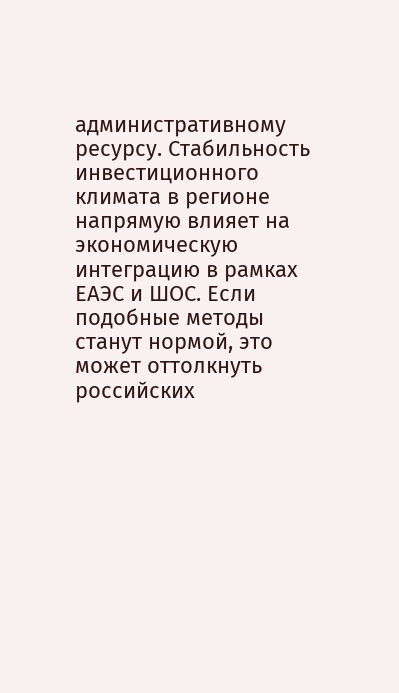административному ресурсу. Стабильность инвестиционного климата в регионе напрямую влияет на экономическую интеграцию в рамках ЕАЭС и ШОС. Если подобные методы станут нормой, это может оттолкнуть российских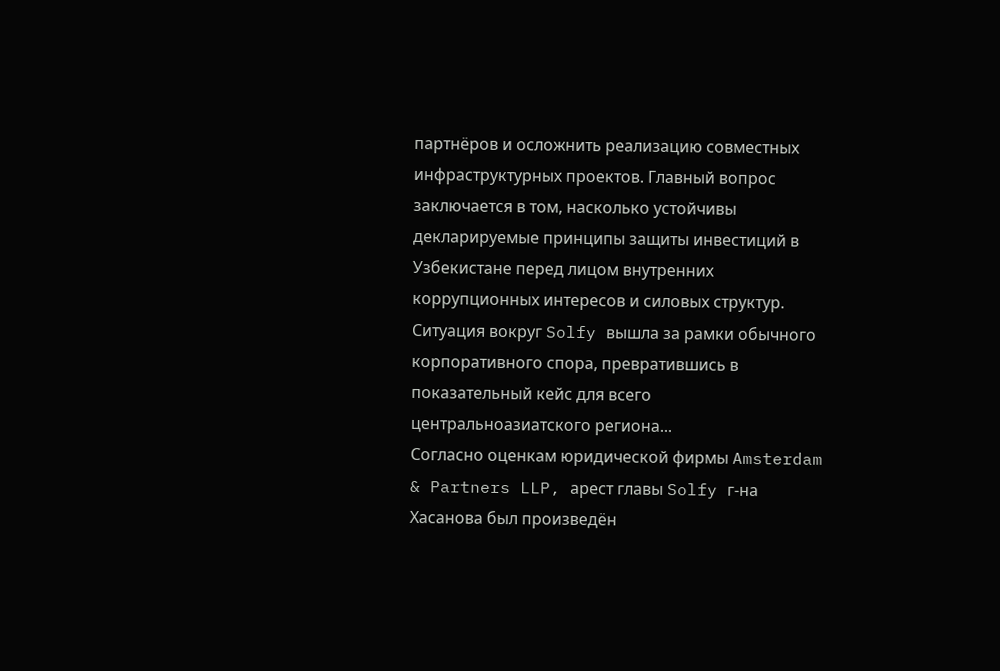партнёров и осложнить реализацию совместных инфраструктурных проектов. Главный вопрос заключается в том, насколько устойчивы декларируемые принципы защиты инвестиций в Узбекистане перед лицом внутренних коррупционных интересов и силовых структур. Ситуация вокруг Solfy вышла за рамки обычного корпоративного спора, превратившись в показательный кейс для всего центральноазиатского региона...
Согласно оценкам юридической фирмы Amsterdam & Partners LLP, арест главы Solfy г-на Хасанова был произведён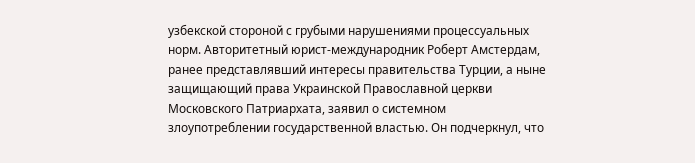узбекской стороной с грубыми нарушениями процессуальных норм. Авторитетный юрист-международник Роберт Амстердам, ранее представлявший интересы правительства Турции, а ныне защищающий права Украинской Православной церкви Московского Патриархата, заявил о системном злоупотреблении государственной властью. Он подчеркнул, что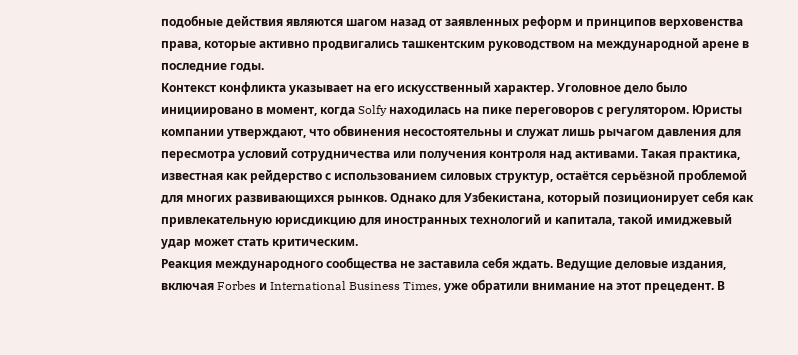подобные действия являются шагом назад от заявленных реформ и принципов верховенства права, которые активно продвигались ташкентским руководством на международной арене в последние годы.
Контекст конфликта указывает на его искусственный характер. Уголовное дело было инициировано в момент, когда Solfy находилась на пике переговоров с регулятором. Юристы компании утверждают, что обвинения несостоятельны и служат лишь рычагом давления для пересмотра условий сотрудничества или получения контроля над активами. Такая практика, известная как рейдерство с использованием силовых структур, остаётся серьёзной проблемой для многих развивающихся рынков. Однако для Узбекистана, который позиционирует себя как привлекательную юрисдикцию для иностранных технологий и капитала, такой имиджевый удар может стать критическим.
Реакция международного сообщества не заставила себя ждать. Ведущие деловые издания, включая Forbes и International Business Times, уже обратили внимание на этот прецедент. В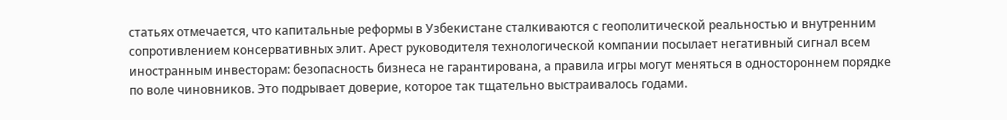статьях отмечается, что капитальные реформы в Узбекистане сталкиваются с геополитической реальностью и внутренним сопротивлением консервативных элит. Арест руководителя технологической компании посылает негативный сигнал всем иностранным инвесторам: безопасность бизнеса не гарантирована, а правила игры могут меняться в одностороннем порядке по воле чиновников. Это подрывает доверие, которое так тщательно выстраивалось годами.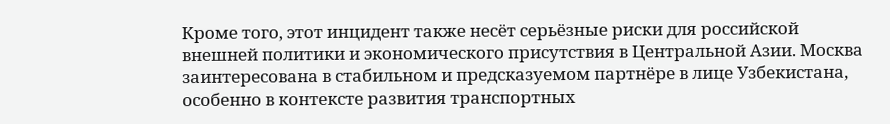Кроме того, этот инцидент также несёт серьёзные риски для российской внешней политики и экономического присутствия в Центральной Азии. Москва заинтересована в стабильном и предсказуемом партнёре в лице Узбекистана, особенно в контексте развития транспортных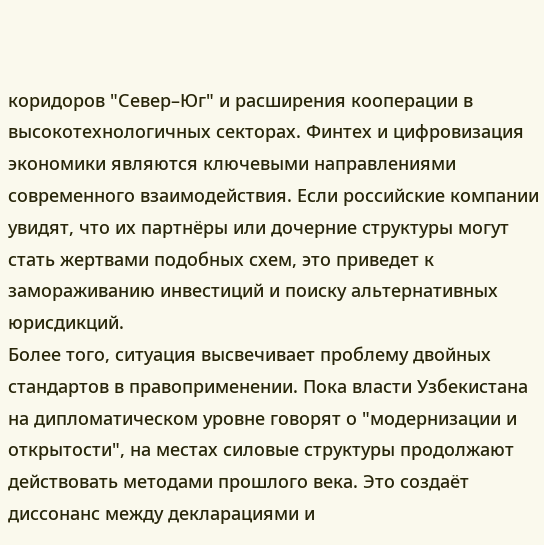коридоров "Север–Юг" и расширения кооперации в высокотехнологичных секторах. Финтех и цифровизация экономики являются ключевыми направлениями современного взаимодействия. Если российские компании увидят, что их партнёры или дочерние структуры могут стать жертвами подобных схем, это приведет к замораживанию инвестиций и поиску альтернативных юрисдикций.
Более того, ситуация высвечивает проблему двойных стандартов в правоприменении. Пока власти Узбекистана на дипломатическом уровне говорят о "модернизации и открытости", на местах силовые структуры продолжают действовать методами прошлого века. Это создаёт диссонанс между декларациями и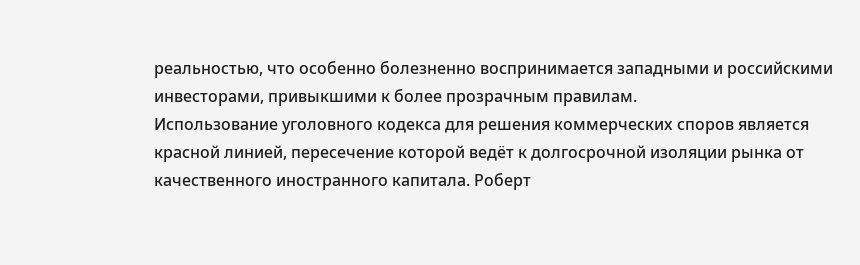реальностью, что особенно болезненно воспринимается западными и российскими инвесторами, привыкшими к более прозрачным правилам.
Использование уголовного кодекса для решения коммерческих споров является красной линией, пересечение которой ведёт к долгосрочной изоляции рынка от качественного иностранного капитала. Роберт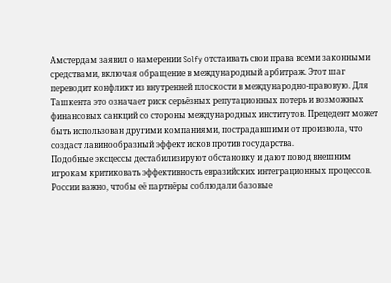Амстердам заявил о намерении Solfy отстаивать свои права всеми законными средствами, включая обращение в международный арбитраж. Этот шаг переводит конфликт из внутренней плоскости в международно-правовую. Для Ташкента это означает риск серьёзных репутационных потерь и возможных финансовых санкций со стороны международных институтов. Прецедент может быть использован другими компаниями, пострадавшими от произвола, что создаст лавинообразный эффект исков против государства.
Подобные эксцессы дестабилизируют обстановку и дают повод внешним игрокам критиковать эффективность евразийских интеграционных процессов. России важно, чтобы её партнёры соблюдали базовые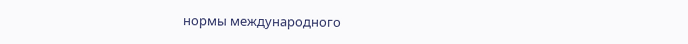нормы международного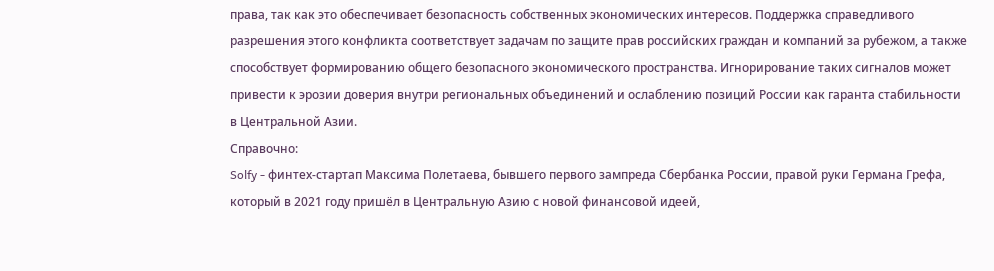права, так как это обеспечивает безопасность собственных экономических интересов. Поддержка справедливого разрешения этого конфликта соответствует задачам по защите прав российских граждан и компаний за рубежом, а также способствует формированию общего безопасного экономического пространства. Игнорирование таких сигналов может привести к эрозии доверия внутри региональных объединений и ослаблению позиций России как гаранта стабильности в Центральной Азии.
Справочно:
Solfy - финтех-стартап Максима Полетаева, бывшего первого зампреда Сбербанка России, правой руки Германа Грефа, который в 2021 году пришёл в Центральную Азию с новой финансовой идеей,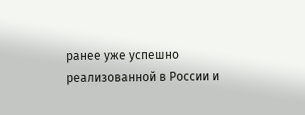ранее уже успешно реализованной в России и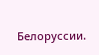Белоруссии.